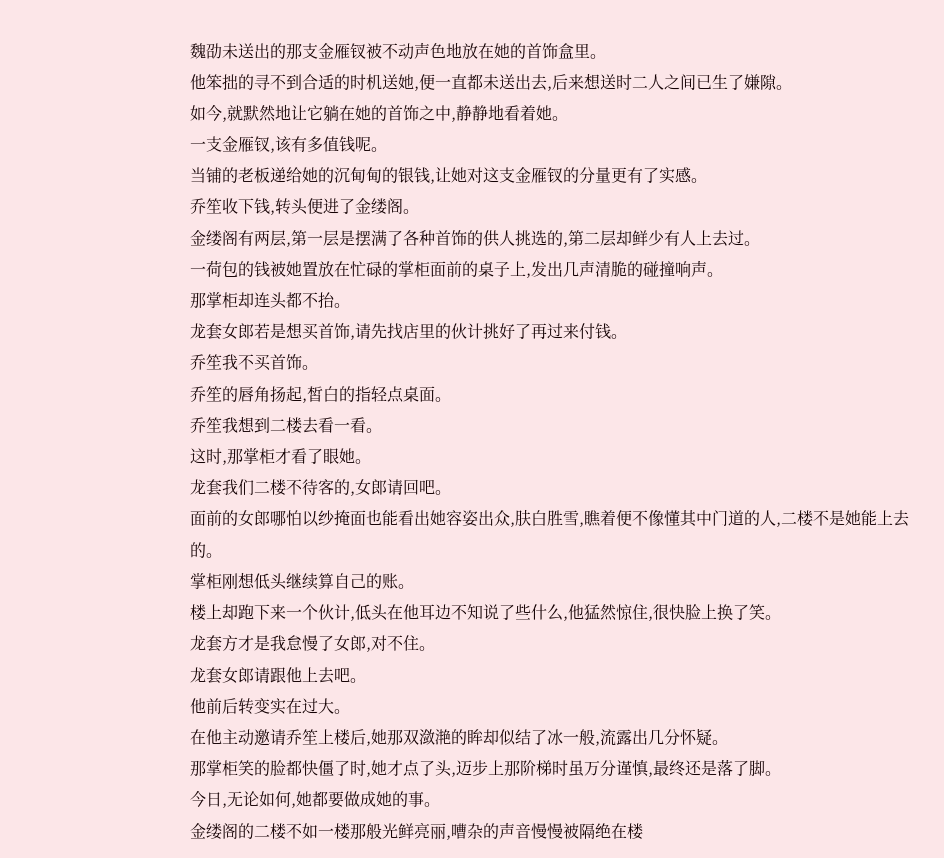魏劭未送出的那支金雁钗被不动声色地放在她的首饰盒里。
他笨拙的寻不到合适的时机送她,便一直都未送出去,后来想送时二人之间已生了嫌隙。
如今,就默然地让它躺在她的首饰之中,静静地看着她。
一支金雁钗,该有多值钱呢。
当铺的老板递给她的沉甸甸的银钱,让她对这支金雁钗的分量更有了实感。
乔笙收下钱,转头便进了金缕阁。
金缕阁有两层,第一层是摆满了各种首饰的供人挑选的,第二层却鲜少有人上去过。
一荷包的钱被她置放在忙碌的掌柜面前的桌子上,发出几声清脆的碰撞响声。
那掌柜却连头都不抬。
龙套女郎若是想买首饰,请先找店里的伙计挑好了再过来付钱。
乔笙我不买首饰。
乔笙的唇角扬起,皙白的指轻点桌面。
乔笙我想到二楼去看一看。
这时,那掌柜才看了眼她。
龙套我们二楼不待客的,女郎请回吧。
面前的女郎哪怕以纱掩面也能看出她容姿出众,肤白胜雪,瞧着便不像懂其中门道的人,二楼不是她能上去的。
掌柜刚想低头继续算自己的账。
楼上却跑下来一个伙计,低头在他耳边不知说了些什么,他猛然惊住,很快脸上换了笑。
龙套方才是我怠慢了女郎,对不住。
龙套女郎请跟他上去吧。
他前后转变实在过大。
在他主动邀请乔笙上楼后,她那双潋滟的眸却似结了冰一般,流露出几分怀疑。
那掌柜笑的脸都快僵了时,她才点了头,迈步上那阶梯时虽万分谨慎,最终还是落了脚。
今日,无论如何,她都要做成她的事。
金缕阁的二楼不如一楼那般光鲜亮丽,嘈杂的声音慢慢被隔绝在楼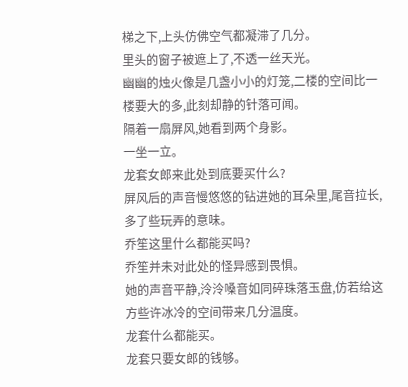梯之下,上头仿佛空气都凝滞了几分。
里头的窗子被遮上了,不透一丝天光。
幽幽的烛火像是几盏小小的灯笼,二楼的空间比一楼要大的多,此刻却静的针落可闻。
隔着一扇屏风,她看到两个身影。
一坐一立。
龙套女郎来此处到底要买什么?
屏风后的声音慢悠悠的钻进她的耳朵里,尾音拉长,多了些玩弄的意味。
乔笙这里什么都能买吗?
乔笙并未对此处的怪异感到畏惧。
她的声音平静,泠泠嗓音如同碎珠落玉盘,仿若给这方些许冰冷的空间带来几分温度。
龙套什么都能买。
龙套只要女郎的钱够。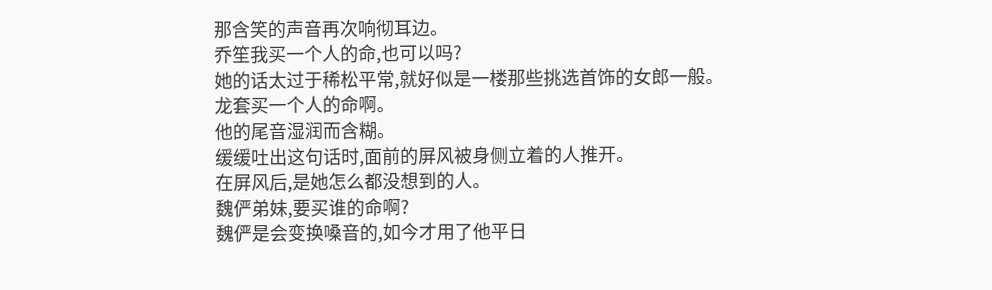那含笑的声音再次响彻耳边。
乔笙我买一个人的命,也可以吗?
她的话太过于稀松平常,就好似是一楼那些挑选首饰的女郎一般。
龙套买一个人的命啊。
他的尾音湿润而含糊。
缓缓吐出这句话时,面前的屏风被身侧立着的人推开。
在屏风后,是她怎么都没想到的人。
魏俨弟妹,要买谁的命啊?
魏俨是会变换嗓音的,如今才用了他平日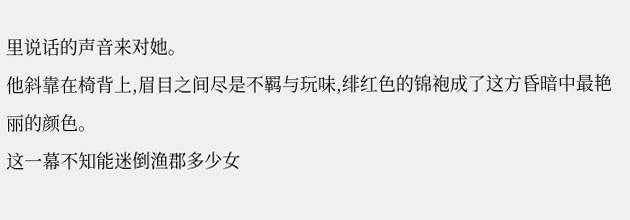里说话的声音来对她。
他斜靠在椅背上,眉目之间尽是不羁与玩味,绯红色的锦袍成了这方昏暗中最艳丽的颜色。
这一幕不知能迷倒渔郡多少女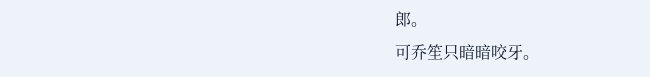郎。
可乔笙只暗暗咬牙。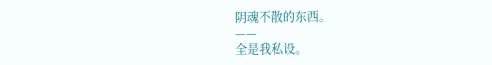阴魂不散的东西。
——
全是我私设。